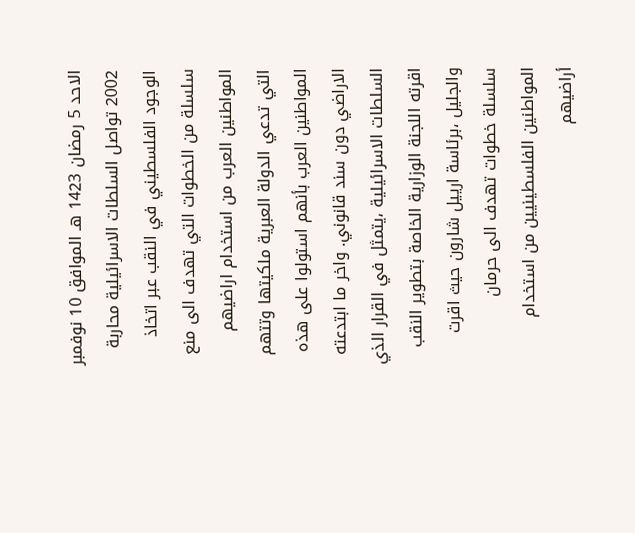الاحد 5 رمضان 1423 هـ الموافق 10 نوفمبر 2002 تواصل السلطات الاسرائيلية محاربة الوجود الفلسطيني في النقب عبر اتخاذ سلسلة من الخطوات التي تهدف الى منع المواطنين العرب من استخدام اراضيهم التي تدعي الدولة العبرية ملكيتها وتتهم المواطنين العرب بأنهم استولوا على هذه الاراضي دون سند قانوني. واخر ما ابتدعته السلطات الاسرائيلية ،يتمثل في القرار الذي اقرته اللجنة الوزارية الخاصة بتطوير النقب والجليل ،برئاسة ارييل شارون حيث اقرت سلسلة خطوات تهدف الى حرمان المواطنين الفلسطينيين من استخدام أراضيهم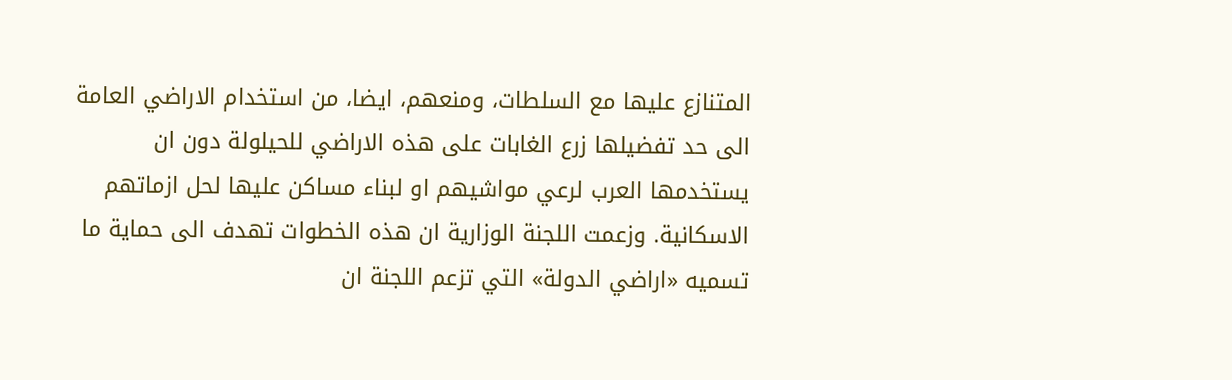المتنازع عليها مع السلطات، ومنعهم، ايضا، من استخدام الاراضي العامة الى حد تفضيلها زرع الغابات على هذه الاراضي للحيلولة دون ان يستخدمها العرب لرعي مواشيهم او لبناء مساكن عليها لحل ازماتهم الاسكانية. وزعمت اللجنة الوزارية ان هذه الخطوات تهدف الى حماية ما تسميه «اراضي الدولة» التي تزعم اللجنة ان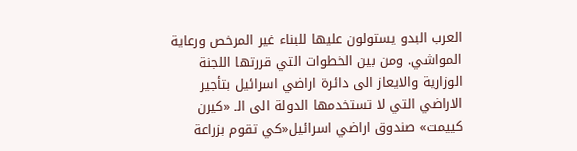العرب البدو يستولون عليها للبناء غير المرخص ورعاية المواشي. ومن بين الخطوات التي قررتها اللجنة الوزارية والايعاز الى دائرة اراضي اسرائيل بتأجير الاراضي التي لا تستخدمها الدولة الى الـ «كيرن كييمت» صندوق اراضي اسرائيل«كي تقوم بزراعة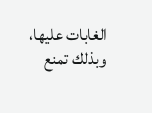الغابات عليها، وبذلك تمنع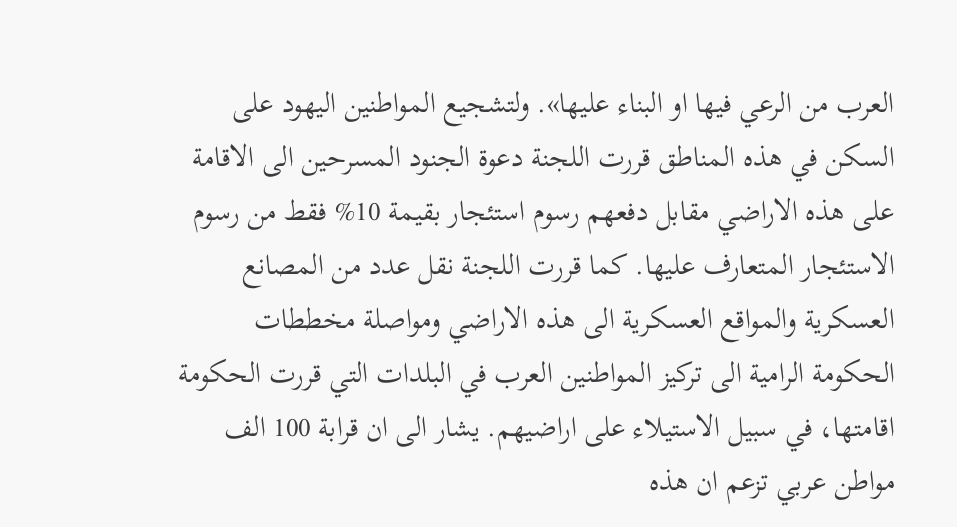العرب من الرعي فيها او البناء عليها». ولتشجيع المواطنين اليهود على السكن في هذه المناطق قررت اللجنة دعوة الجنود المسرحين الى الاقامة على هذه الاراضي مقابل دفعهم رسوم استئجار بقيمة 10% فقط من رسوم الاستئجار المتعارف عليها. كما قررت اللجنة نقل عدد من المصانع العسكرية والمواقع العسكرية الى هذه الاراضي ومواصلة مخططات الحكومة الرامية الى تركيز المواطنين العرب في البلدات التي قررت الحكومة اقامتها، في سبيل الاستيلاء على اراضيهم. يشار الى ان قرابة 100 الف مواطن عربي تزعم ان هذه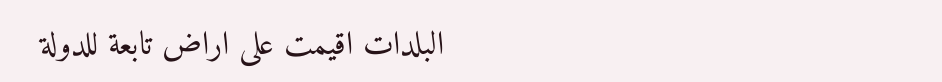البلدات اقيمت على اراض تابعة للدولة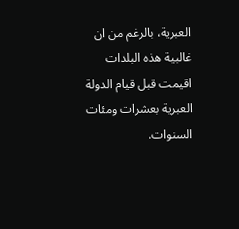العبرية، بالرغم من ان غالبية هذه البلدات اقيمت قبل قيام الدولة العبرية بعشرات ومئات السنوات.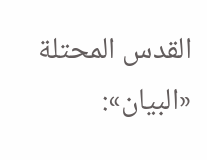القدس المحتلة «البيان»: